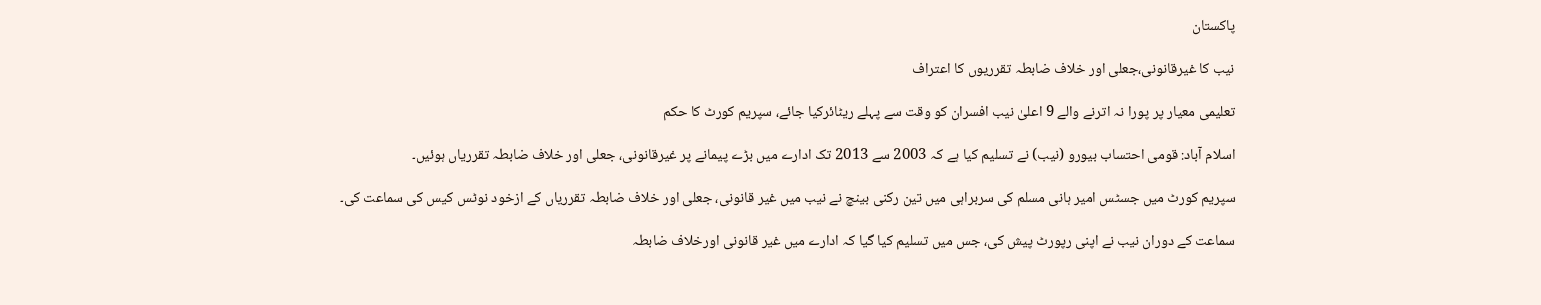پاکستان

نیب کا غیرقانونی،جعلی اور خلاف ضابطہ تقرریوں کا اعتراف

تعلیمی معیار پر پورا نہ اترنے والے 9 اعلیٰ نیب افسران کو وقت سے پہلے ریٹائرکیا جائے، سپریم کورٹ کا حکم

اسلام آباد: قومی احتساب بیورو (نیب) نے تسلیم کیا ہے کہ 2003 سے 2013 تک ادارے میں بڑے پیمانے پر غیرقانونی، جعلی اور خلاف ضابطہ تقرریاں ہوئیں۔

سپریم کورٹ میں جسٹس امیر ہانی مسلم کی سربراہی میں تین رکنی بینچ نے نیب میں غیر قانونی، جعلی اور خلاف ضابطہ تقرریاں کے ازخود نوٹس کیس کی سماعت کی۔

سماعت کے دوران نیب نے اپنی رپورٹ پیش کی، جس میں تسلیم کیا گیا کہ ادارے میں غیر قانونی اورخلاف ضابطہ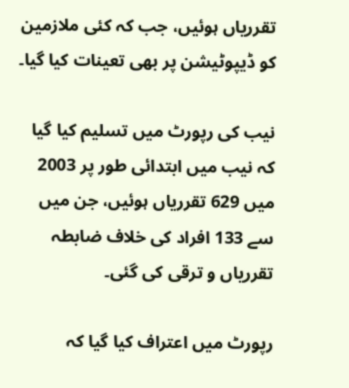تقرریاں ہوئیں، جب کہ کئی ملازمین کو ڈیپوٹیشن پر بھی تعینات کیا گیا۔

نیب کی رپورٹ میں تسلیم کیا گیا کہ نیب میں ابتدائی طور پر 2003 میں 629 تقرریاں ہوئیں، جن میں سے 133 افراد کی خلاف ضابطہ تقرریاں و ترقی کی گئی۔

رپورٹ میں اعتراف کیا گیا کہ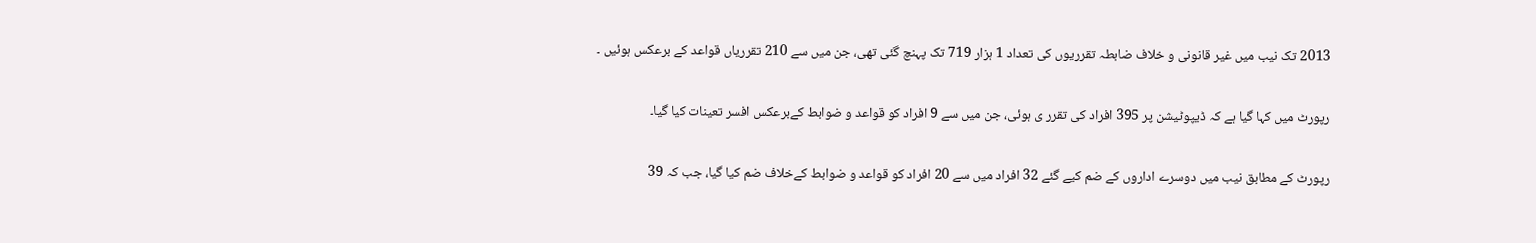2013 تک نیب میں غیر قانونی و خلاف ضابطہ تقرریوں کی تعداد 1 ہزار 719 تک پہنچ گئی تھی، جن میں سے 210 تقرریاں قواعد کے برعکس ہوئیں ۔

رپورٹ میں کہا گیا ہے کہ ڈیپوٹیشن پر 395 افراد کی تقرر ی ہوئی، جن میں سے 9 افراد کو قواعد و ضوابط کےبرعکس افسر تعینات کیا گیا۔

رپورٹ کے مطابق نیب میں دوسرے اداروں کے ضم کیے گئے 32 افراد میں سے 20 افراد کو قواعد و ضوابط کےخلاف ضم کیا گیا، جب کہ 39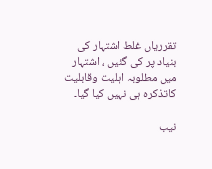تقرریاں غلط اشتہار کی بنیاد پر کی گئیں ، اشتہار میں مطلوبہ اہلیت وقابلیت کاتذکرہ ہی نہیں کیا گیا۔

نیب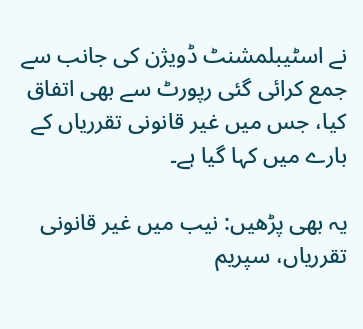نے اسٹیبلمشنٹ ڈویژن کی جانب سے جمع کرائی گئی رپورٹ سے بھی اتفاق کیا، جس میں غیر قانونی تقرریاں کے بارے میں کہا گیا ہے۔

یہ بھی پڑھیں: نیب میں غیر قانونی تقرریاں، سپریم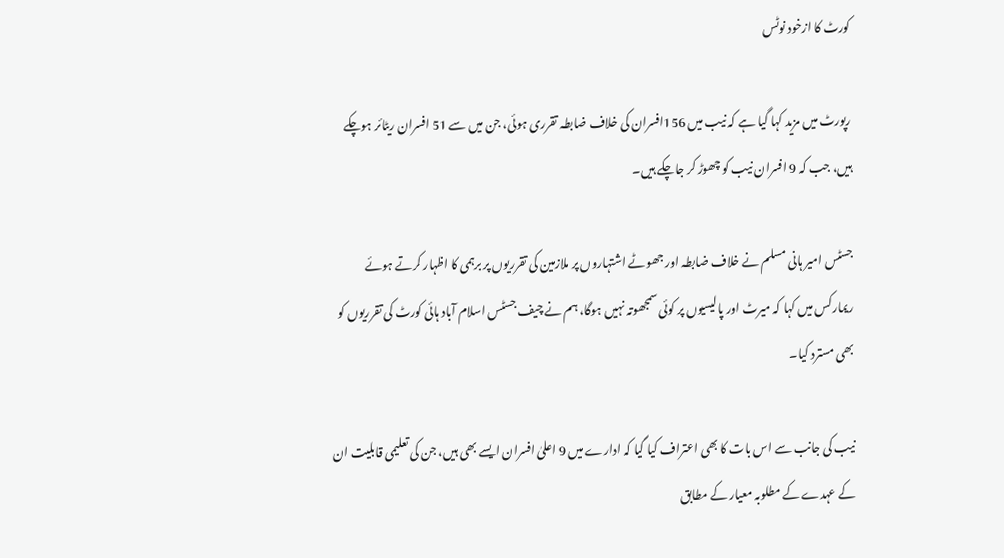کورٹ کا ازخود نوٹس

رپورٹ میں مزید کہا گیا ہے کہ نیب میں 156افسران کی خلاف ضابطہ تقرری ہوئی، جن میں سے 51 افسران ریٹائر ہوچکے ہیں، جب کہ 9 افسران نیب کو چھوڑ کر جاچکے ہیں۔

جسٹس امیر ہانی مسلم نے خلاف ضابطہ اور جھوٹے اشتہاروں پر ملازمین کی تقرریوں پر برہمی کا اظہار کرتے ہوئے ریمارکس میں کہا کہ میرٹ اور پالیسیوں پر کوئی سمجھوتہ نہیں ہوگا، ہم نے چیف جسٹس اسلام آباد ہائی کورٹ کی تقرریوں کو بھی مسترد کیا۔

نیب کی جانب سے اس بات کا بھی اعتراف کیا گیا کہ ادارے میں 9 اعلیٰ افسران ایسے بھی ہیں، جن کی تعلیمی قابلیت ان کے عہدے کے مطلوبہ معیار کے مطابق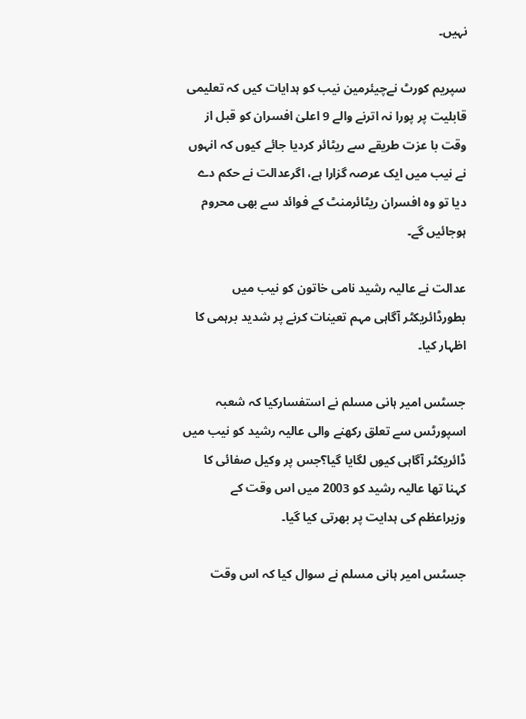نہیں۔

سپریم کورٹ نےچیئرمین نیب کو ہدایات کیں کہ تعلیمی قابلیت پر پورا نہ اترنے والے 9 اعلیٰ افسران کو قبل از وقت با عزت طریقے سے ریٹائر کردیا جائے کیوں کہ انہوں نے نیب میں ایک عرصہ گزارا ہے، اگرعدالت نے حکم دے دیا تو وہ افسران ریٹائرمنٹ کے فوائد سے بھی محروم ہوجائیں گے۔

عدالت نے عالیہ رشید نامی خاتون کو نیب میں بطورڈائریکٹر آگاہی مہم تعینات کرنے پر شدید برہمی کا اظہار کیا۔

جسٹس امیر ہانی مسلم نے استفسارکیا کہ شعبہ اسپورٹس سے تعلق رکھنے والی عالیہ رشید کو نیب میں ڈائریکٹر آگاہی کیوں لگایا گیا؟جس پر وکیل صفائی کا کہنا تھا عالیہ رشید کو 2003 میں اس وقت کے وزیراعظم کی ہدایت پر بھرتی کیا گیا۔

جسٹس امیر ہانی مسلم نے سوال کیا کہ اس وقت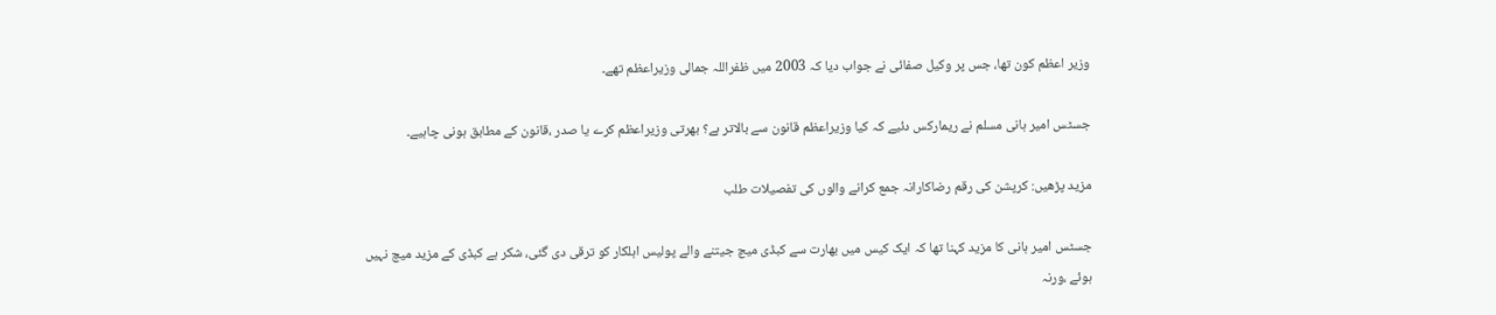وزیر اعظم کون تھا، جس پر وکیل صفائی نے جواب دیا کہ 2003 میں ظفراللہ جمالی وزیراعظم تھے۔

جسٹس امیر ہانی مسلم نے ریمارکس دئیے کہ کیا وزیراعظم قانون سے بالاتر ہے؟ بھرتی وزیراعظم کرے یا صدر ،قانون کے مطابق ہونی چاہیے۔

مزید پڑھیں: کرپشن کی رقم رضاکارانہ جمع کرانے والوں کی تفصیلات طلب

جسٹس امیر ہانی کا مزید کہنا تھا کہ ایک کیس میں بھارت سے کبڈی میچ جیتنے والے پولیس اہلکار کو ترقی دی گئی، شکر ہے کبڈی کے مزید میچ نہیں ہوئے ،ورنہ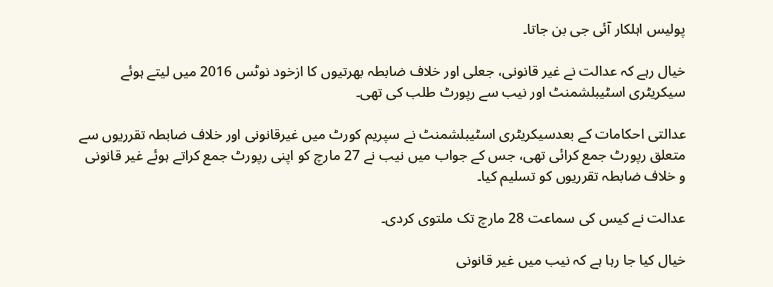پولیس اہلکار آئی جی بن جاتا۔

خیال رہے کہ عدالت نے غیر قانونی، جعلی اور خلاف ضابطہ بھرتیوں کا ازخود نوٹس 2016 میں لیتے ہوئے سیکریٹری اسٹیبلشمنٹ اور نیب سے رپورٹ طلب کی تھی۔

عدالتی احکامات کے بعدسیکریٹری اسٹیبلشمنٹ نے سپریم کورٹ میں غیرقانونی اور خلاف ضابطہ تقرریوں سے متعلق رپورٹ جمع کرائی تھی، جس کے جواب میں نیب نے 27 مارچ کو اپنی رپورٹ جمع کراتے ہوئے غیر قانونی و خلاف ضابطہ تقرریوں کو تسلیم کیا۔

عدالت نے کیس کی سماعت 28 مارچ تک ملتوی کردی۔

خیال کیا جا رہا ہے کہ نیب میں غیر قانونی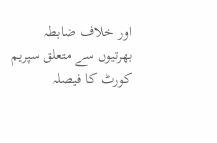اور خلاف ضابطہ بھرتیوں سے متعلق سپریم کورٹ کا فیصلہ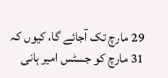29 مارچ تک آجائے گا، کیوں کہ 31 مارچ کو جسٹس امیر ہانی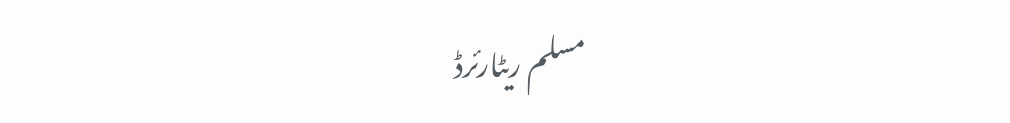مسلم ریٹارئرڈ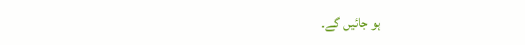ہو جائیں گے۔